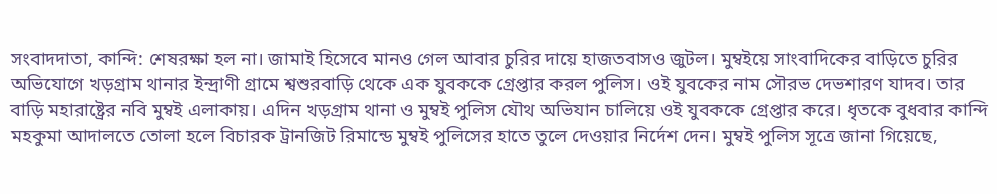সংবাদদাতা, কান্দি: শেষরক্ষা হল না। জামাই হিসেবে মানও গেল আবার চুরির দায়ে হাজতবাসও জুটল। মুম্বইয়ে সাংবাদিকের বাড়িতে চুরির অভিযোগে খড়গ্রাম থানার ইন্দ্রাণী গ্রামে শ্বশুরবাড়ি থেকে এক যুবককে গ্রেপ্তার করল পুলিস। ওই যুবকের নাম সৌরভ দেভশারণ যাদব। তার বাড়ি মহারাষ্ট্রের নবি মুম্বই এলাকায়। এদিন খড়গ্রাম থানা ও মুম্বই পুলিস যৌথ অভিযান চালিয়ে ওই যুবককে গ্রেপ্তার করে। ধৃতকে বুধবার কান্দি মহকুমা আদালতে তোলা হলে বিচারক ট্রানজিট রিমান্ডে মুম্বই পুলিসের হাতে তুলে দেওয়ার নির্দেশ দেন। মুম্বই পুলিস সূত্রে জানা গিয়েছে,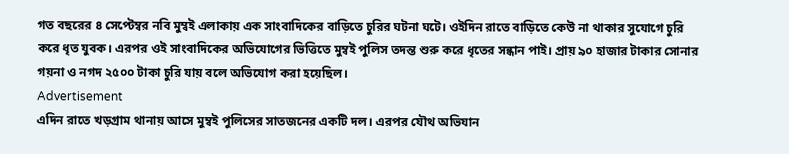গত বছরের ৪ সেপ্টেম্বর নবি মুম্বই এলাকায় এক সাংবাদিকের বাড়িতে চুরির ঘটনা ঘটে। ওইদিন রাতে বাড়িতে কেউ না থাকার সুযোগে চুরি করে ধৃত যুবক। এরপর ওই সাংবাদিকের অভিযোগের ভিত্তিতে মুম্বই পুলিস তদন্ত শুরু করে ধৃতের সন্ধান পাই। প্রায় ৯০ হাজার টাকার সোনার গয়না ও নগদ ২৫০০ টাকা চুরি যায় বলে অভিযোগ করা হয়েছিল।
Advertisement
এদিন রাতে খড়গ্রাম থানায় আসে মুম্বই পুলিসের সাতজনের একটি দল। এরপর যৌথ অভিযান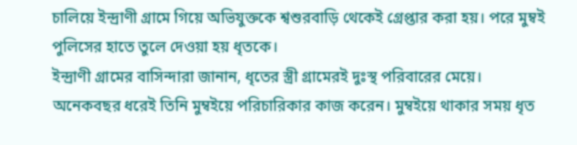চালিয়ে ইন্দ্রাণী গ্রামে গিয়ে অভিযুক্তকে শ্বশুরবাড়ি থেকেই গ্রেপ্তার করা হয়। পরে মুম্বই পুলিসের হাতে তুলে দেওয়া হয় ধৃতকে।
ইন্দ্রাণী গ্রামের বাসিন্দারা জানান, ধৃতের স্ত্রী গ্রামেরই দুঃস্থ পরিবারের মেয়ে। অনেকবছর ধরেই তিনি মুম্বইয়ে পরিচারিকার কাজ করেন। মুম্বইয়ে থাকার সময় ধৃত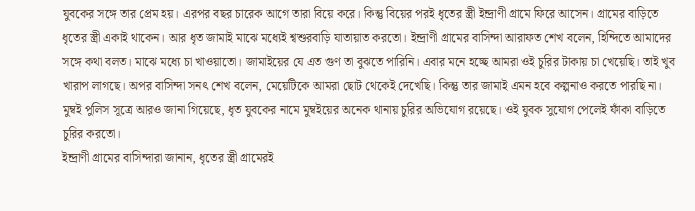যুবকের সঙ্গে তার প্রেম হয়। এরপর বছর চারেক আগে তারা বিয়ে করে। কিন্তু বিয়ের পরই ধৃতের স্ত্রী ইন্দ্রাণী গ্রামে ফিরে আসেন। গ্রামের বাড়িতে ধৃতের স্ত্রী একাই থাকেন। আর ধৃত জামাই মাঝে মধ্যেই শ্বশুরবাড়ি যাতায়াত করতো। ইন্দ্রাণী গ্রামের বাসিন্দা আরাফত শেখ বলেন, হিন্দিতে আমাদের সঙ্গে কথা বলত। মাঝে মধ্যে চা খাওয়াতো। জামাইয়ের যে এত গুণ তা বুঝতে পারিনি। এবার মনে হচ্ছে আমরা ওই চুরির টাকায় চা খেয়েছি। তাই খুব খারাপ লাগছে। অপর বাসিন্দা সনৎ শেখ বলেন, মেয়েটিকে আমরা ছোট থেকেই দেখেছি। কিন্তু তার জামাই এমন হবে কল্পনাও করতে পারছি না।
মুম্বই পুলিস সূত্রে আরও জানা গিয়েছে, ধৃত যুবকের নামে মুম্বইয়ের অনেক থানায় চুরির অভিযোগ রয়েছে। ওই যুবক সুযোগ পেলেই ফাঁকা বাড়িতে চুরির করতো।
ইন্দ্রাণী গ্রামের বাসিন্দারা জানান, ধৃতের স্ত্রী গ্রামেরই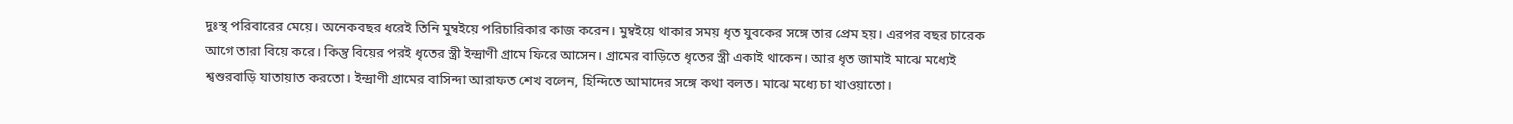দুঃস্থ পরিবারের মেয়ে। অনেকবছর ধরেই তিনি মুম্বইয়ে পরিচারিকার কাজ করেন। মুম্বইয়ে থাকার সময় ধৃত যুবকের সঙ্গে তার প্রেম হয়। এরপর বছর চারেক আগে তারা বিয়ে করে। কিন্তু বিয়ের পরই ধৃতের স্ত্রী ইন্দ্রাণী গ্রামে ফিরে আসেন। গ্রামের বাড়িতে ধৃতের স্ত্রী একাই থাকেন। আর ধৃত জামাই মাঝে মধ্যেই শ্বশুরবাড়ি যাতায়াত করতো। ইন্দ্রাণী গ্রামের বাসিন্দা আরাফত শেখ বলেন, হিন্দিতে আমাদের সঙ্গে কথা বলত। মাঝে মধ্যে চা খাওয়াতো।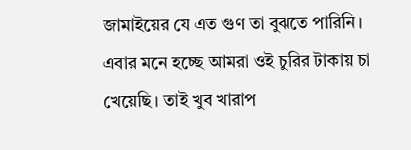জামাইয়ের যে এত গুণ তা বুঝতে পারিনি। এবার মনে হচ্ছে আমরা ওই চুরির টাকায় চা খেয়েছি। তাই খুব খারাপ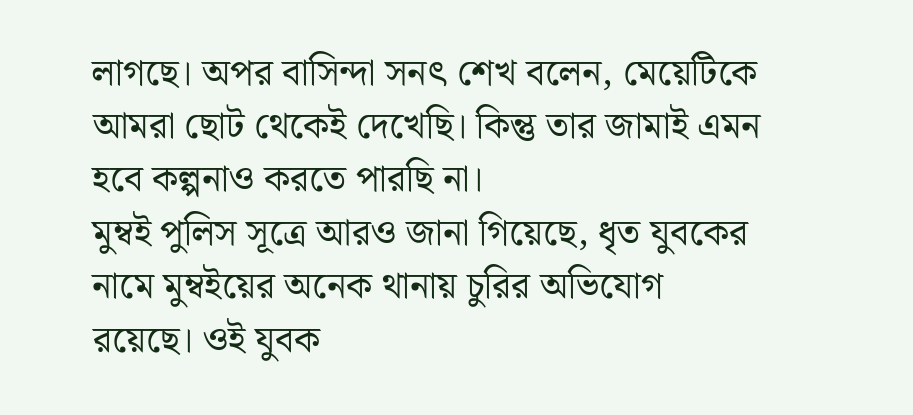লাগছে। অপর বাসিন্দা সনৎ শেখ বলেন, মেয়েটিকে আমরা ছোট থেকেই দেখেছি। কিন্তু তার জামাই এমন হবে কল্পনাও করতে পারছি না।
মুম্বই পুলিস সূত্রে আরও জানা গিয়েছে, ধৃত যুবকের নামে মুম্বইয়ের অনেক থানায় চুরির অভিযোগ রয়েছে। ওই যুবক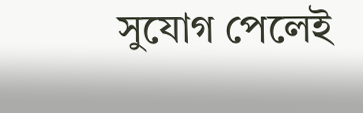সুযোগ পেলেই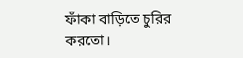ফাঁকা বাড়িতে চুরির করতো।